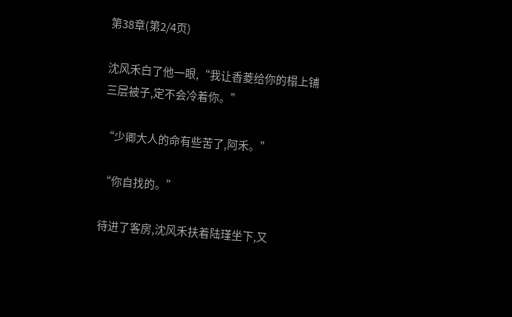第38章(第2/4页)

沈风禾白了他一眼,“我让香菱给你的榻上铺三层被子,定不会冷着你。”

“少卿大人的命有些苦了,阿禾。”

“你自找的。”

待进了客房,沈风禾扶着陆瑾坐下,又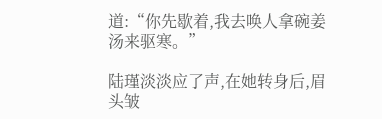道:“你先歇着,我去唤人拿碗姜汤来驱寒。”

陆瑾淡淡应了声,在她转身后,眉头皱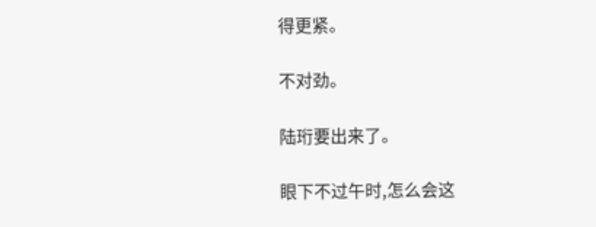得更紧。

不对劲。

陆珩要出来了。

眼下不过午时,怎么会这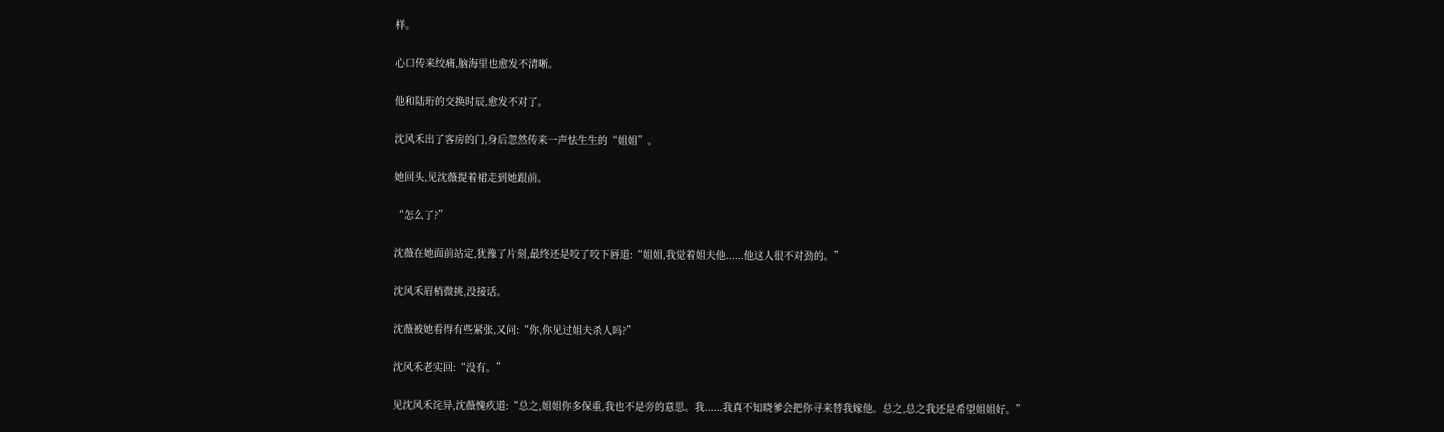样。

心口传来绞痛,脑海里也愈发不清晰。

他和陆珩的交换时辰,愈发不对了。

沈风禾出了客房的门,身后忽然传来一声怯生生的“姐姐”。

她回头,见沈薇提着裙走到她跟前。

“怎么了?”

沈薇在她面前站定,犹豫了片刻,最终还是咬了咬下唇道:“姐姐,我觉着姐夫他......他这人很不对劲的。”

沈风禾眉梢微挑,没接话。

沈薇被她看得有些紧张,又问:“你,你见过姐夫杀人吗?”

沈风禾老实回:“没有。”

见沈风禾诧异,沈薇愧疚道:“总之,姐姐你多保重,我也不是旁的意思。我......我真不知晓爹会把你寻来替我嫁他。总之,总之我还是希望姐姐好。”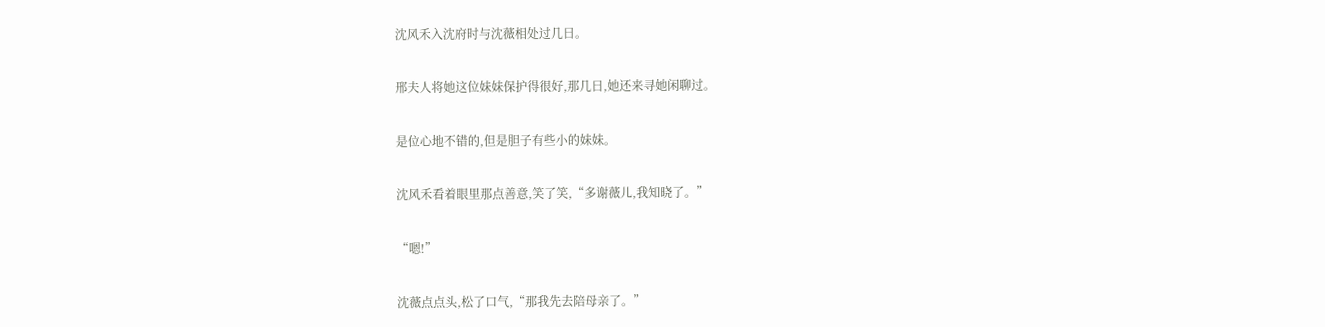沈风禾入沈府时与沈薇相处过几日。

邢夫人将她这位妹妹保护得很好,那几日,她还来寻她闲聊过。

是位心地不错的,但是胆子有些小的妹妹。

沈风禾看着眼里那点善意,笑了笑,“多谢薇儿,我知晓了。”

“嗯!”

沈薇点点头,松了口气,“那我先去陪母亲了。”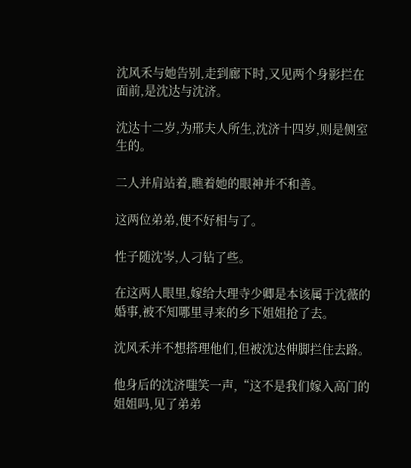沈风禾与她告别,走到廊下时,又见两个身影拦在面前,是沈达与沈济。

沈达十二岁,为邢夫人所生,沈济十四岁,则是侧室生的。

二人并肩站着,瞧着她的眼神并不和善。

这两位弟弟,便不好相与了。

性子随沈岑,人刁钻了些。

在这两人眼里,嫁给大理寺少卿是本该属于沈薇的婚事,被不知哪里寻来的乡下姐姐抢了去。

沈风禾并不想搭理他们,但被沈达伸脚拦住去路。

他身后的沈济嗤笑一声,“这不是我们嫁入高门的姐姐吗,见了弟弟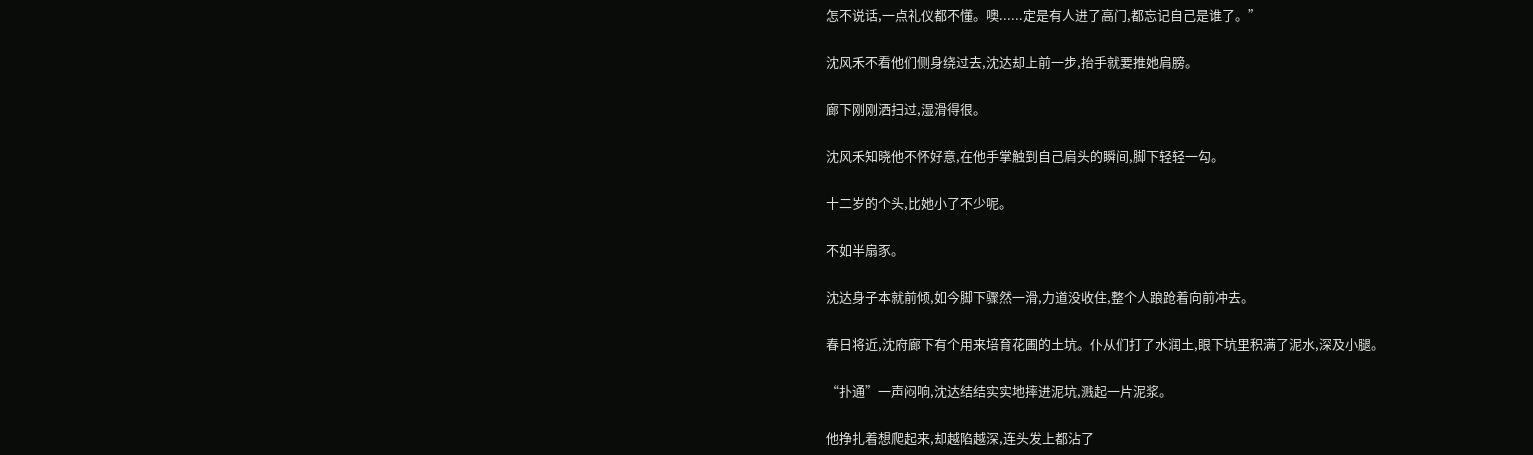怎不说话,一点礼仪都不懂。噢......定是有人进了高门,都忘记自己是谁了。”

沈风禾不看他们侧身绕过去,沈达却上前一步,抬手就要推她肩膀。

廊下刚刚洒扫过,湿滑得很。

沈风禾知晓他不怀好意,在他手掌触到自己肩头的瞬间,脚下轻轻一勾。

十二岁的个头,比她小了不少呢。

不如半扇豕。

沈达身子本就前倾,如今脚下骤然一滑,力道没收住,整个人踉跄着向前冲去。

春日将近,沈府廊下有个用来培育花圃的土坑。仆从们打了水润土,眼下坑里积满了泥水,深及小腿。

“扑通”一声闷响,沈达结结实实地摔进泥坑,溅起一片泥浆。

他挣扎着想爬起来,却越陷越深,连头发上都沾了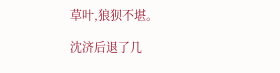草叶,狼狈不堪。

沈济后退了几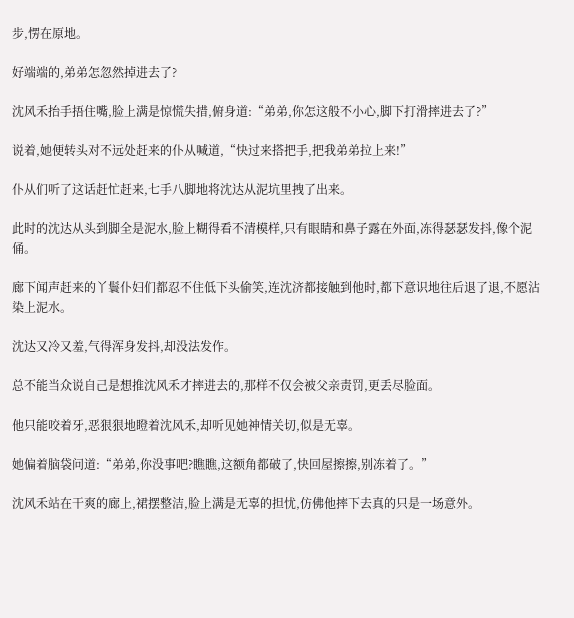步,愣在原地。

好端端的,弟弟怎忽然掉进去了?

沈风禾抬手捂住嘴,脸上满是惊慌失措,俯身道:“弟弟,你怎这般不小心,脚下打滑摔进去了?”

说着,她便转头对不远处赶来的仆从喊道,“快过来搭把手,把我弟弟拉上来!”

仆从们听了这话赶忙赶来,七手八脚地将沈达从泥坑里拽了出来。

此时的沈达从头到脚全是泥水,脸上糊得看不清模样,只有眼睛和鼻子露在外面,冻得瑟瑟发抖,像个泥俑。

廊下闻声赶来的丫鬟仆妇们都忍不住低下头偷笑,连沈济都接触到他时,都下意识地往后退了退,不愿沾染上泥水。

沈达又冷又羞,气得浑身发抖,却没法发作。

总不能当众说自己是想推沈风禾才摔进去的,那样不仅会被父亲责罚,更丢尽脸面。

他只能咬着牙,恶狠狠地瞪着沈风禾,却听见她神情关切,似是无辜。

她偏着脑袋问道:“弟弟,你没事吧?瞧瞧,这额角都破了,快回屋擦擦,别冻着了。”

沈风禾站在干爽的廊上,裙摆整洁,脸上满是无辜的担忧,仿佛他摔下去真的只是一场意外。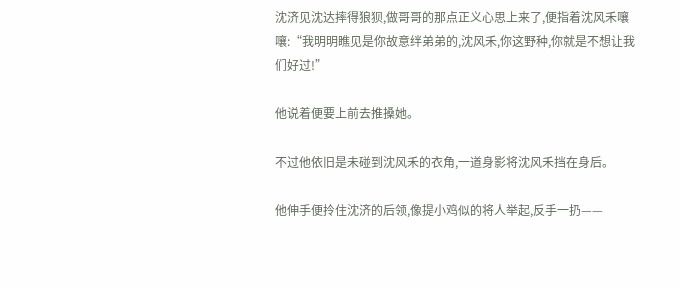沈济见沈达摔得狼狈,做哥哥的那点正义心思上来了,便指着沈风禾嚷嚷:“我明明瞧见是你故意绊弟弟的,沈风禾,你这野种,你就是不想让我们好过!”

他说着便要上前去推搡她。

不过他依旧是未碰到沈风禾的衣角,一道身影将沈风禾挡在身后。

他伸手便拎住沈济的后领,像提小鸡似的将人举起,反手一扔——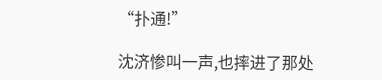“扑通!”

沈济惨叫一声,也摔进了那处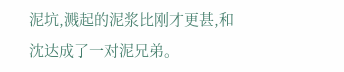泥坑,溅起的泥浆比刚才更甚,和沈达成了一对泥兄弟。